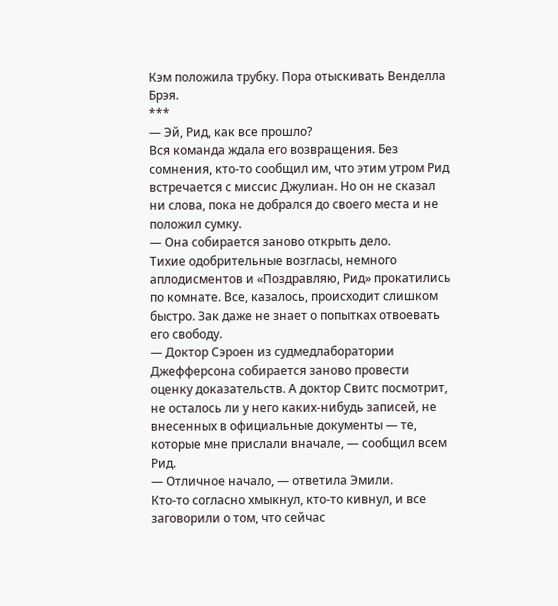Кэм положила трубку. Пора отыскивать Венделла Брэя.
***
— Эй, Рид, как все прошло?
Вся команда ждала его возвращения. Без сомнения, кто-то сообщил им, что этим утром Рид встречается с миссис Джулиан. Но он не сказал ни слова, пока не добрался до своего места и не положил сумку.
— Она собирается заново открыть дело.
Тихие одобрительные возгласы, немного аплодисментов и «Поздравляю, Рид» прокатились по комнате. Все, казалось, происходит слишком быстро. Зак даже не знает о попытках отвоевать его свободу.
— Доктор Сэроен из судмедлаборатории Джефферсона собирается заново провести оценку доказательств. А доктор Свитс посмотрит, не осталось ли у него каких-нибудь записей, не внесенных в официальные документы — те, которые мне прислали вначале, — сообщил всем Рид.
— Отличное начало, — ответила Эмили.
Кто-то согласно хмыкнул, кто-то кивнул, и все заговорили о том, что сейчас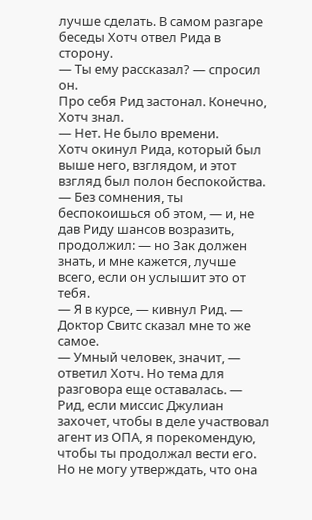лучше сделать. В самом разгаре беседы Хотч отвел Рида в сторону.
— Ты ему рассказал? — спросил он.
Про себя Рид застонал. Конечно, Хотч знал.
— Нет. Не было времени.
Хотч окинул Рида, который был выше него, взглядом, и этот взгляд был полон беспокойства.
— Без сомнения, ты беспокоишься об этом, — и, не дав Риду шансов возразить, продолжил: — но Зак должен знать, и мне кажется, лучше всего, если он услышит это от тебя.
— Я в курсе, — кивнул Рид. — Доктор Свитс сказал мне то же самое.
— Умный человек, значит, — ответил Хотч. Но тема для разговора еще оставалась. — Рид, если миссис Джулиан захочет, чтобы в деле участвовал агент из ОПА, я порекомендую, чтобы ты продолжал вести его. Но не могу утверждать, что она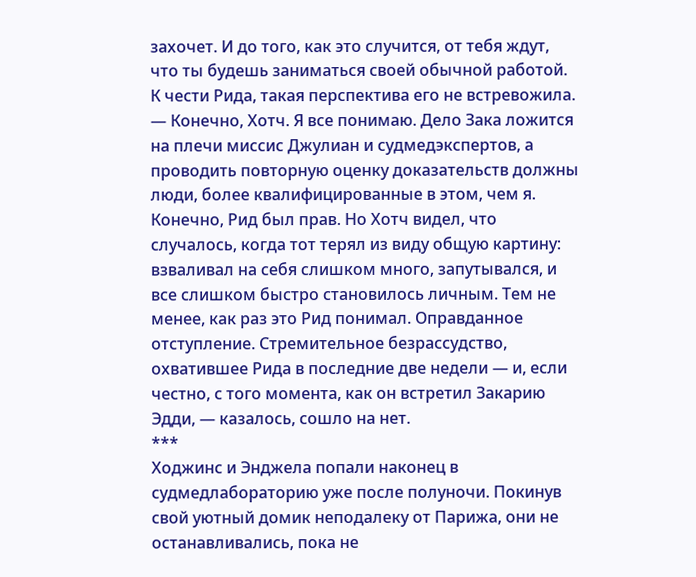захочет. И до того, как это случится, от тебя ждут, что ты будешь заниматься своей обычной работой.
К чести Рида, такая перспектива его не встревожила.
— Конечно, Хотч. Я все понимаю. Дело Зака ложится на плечи миссис Джулиан и судмедэкспертов, а проводить повторную оценку доказательств должны люди, более квалифицированные в этом, чем я.
Конечно, Рид был прав. Но Хотч видел, что случалось, когда тот терял из виду общую картину: взваливал на себя слишком много, запутывался, и все слишком быстро становилось личным. Тем не менее, как раз это Рид понимал. Оправданное отступление. Стремительное безрассудство, охватившее Рида в последние две недели — и, если честно, с того момента, как он встретил Закарию Эдди, — казалось, сошло на нет.
***
Ходжинс и Энджела попали наконец в судмедлабораторию уже после полуночи. Покинув свой уютный домик неподалеку от Парижа, они не останавливались, пока не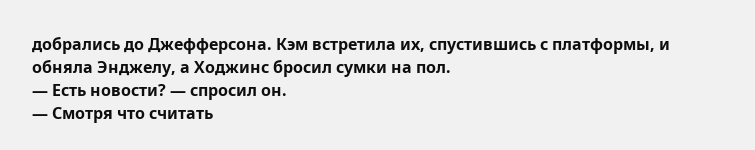добрались до Джефферсона. Кэм встретила их, спустившись с платформы, и обняла Энджелу, а Ходжинс бросил сумки на пол.
— Есть новости? — спросил он.
— Смотря что считать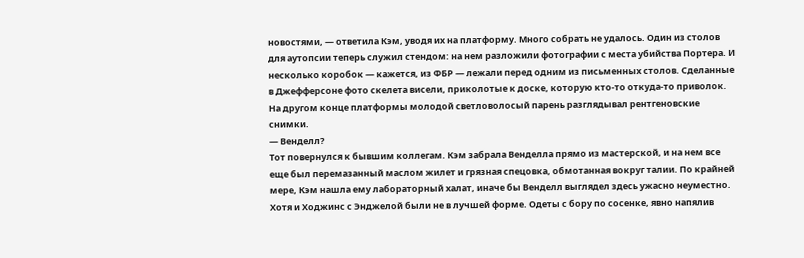новостями, — ответила Кэм, уводя их на платформу. Много собрать не удалось. Один из столов для аутопсии теперь служил стендом: на нем разложили фотографии с места убийства Портера. И несколько коробок — кажется, из ФБР — лежали перед одним из письменных столов. Сделанные в Джефферсоне фото скелета висели, приколотые к доске, которую кто-то откуда-то приволок. На другом конце платформы молодой светловолосый парень разглядывал рентгеновские снимки.
— Венделл?
Тот повернулся к бывшим коллегам. Кэм забрала Венделла прямо из мастерской, и на нем все еще был перемазанный маслом жилет и грязная спецовка, обмотанная вокруг талии. По крайней мере, Кэм нашла ему лабораторный халат, иначе бы Венделл выглядел здесь ужасно неуместно.
Хотя и Ходжинс с Энджелой были не в лучшей форме. Одеты с бору по сосенке, явно напялив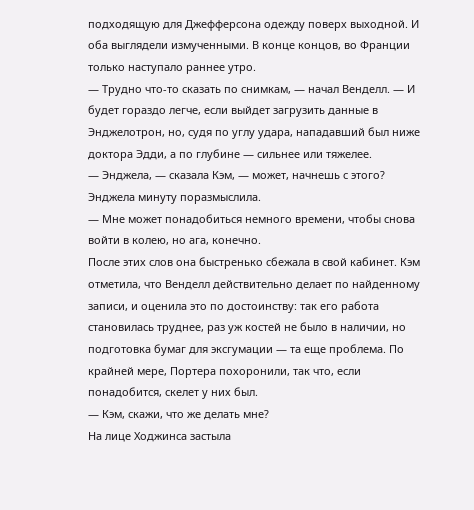подходящую для Джефферсона одежду поверх выходной. И оба выглядели измученными. В конце концов, во Франции только наступало раннее утро.
— Трудно что-то сказать по снимкам, — начал Венделл. — И будет гораздо легче, если выйдет загрузить данные в Энджелотрон, но, судя по углу удара, нападавший был ниже доктора Эдди, а по глубине — сильнее или тяжелее.
— Энджела, — сказала Кэм, — может, начнешь с этого?
Энджела минуту поразмыслила.
— Мне может понадобиться немного времени, чтобы снова войти в колею, но ага, конечно.
После этих слов она быстренько сбежала в свой кабинет. Кэм отметила, что Венделл действительно делает по найденному записи, и оценила это по достоинству: так его работа становилась труднее, раз уж костей не было в наличии, но подготовка бумаг для эксгумации — та еще проблема. По крайней мере, Портера похоронили, так что, если понадобится, скелет у них был.
— Кэм, скажи, что же делать мне?
На лице Ходжинса застыла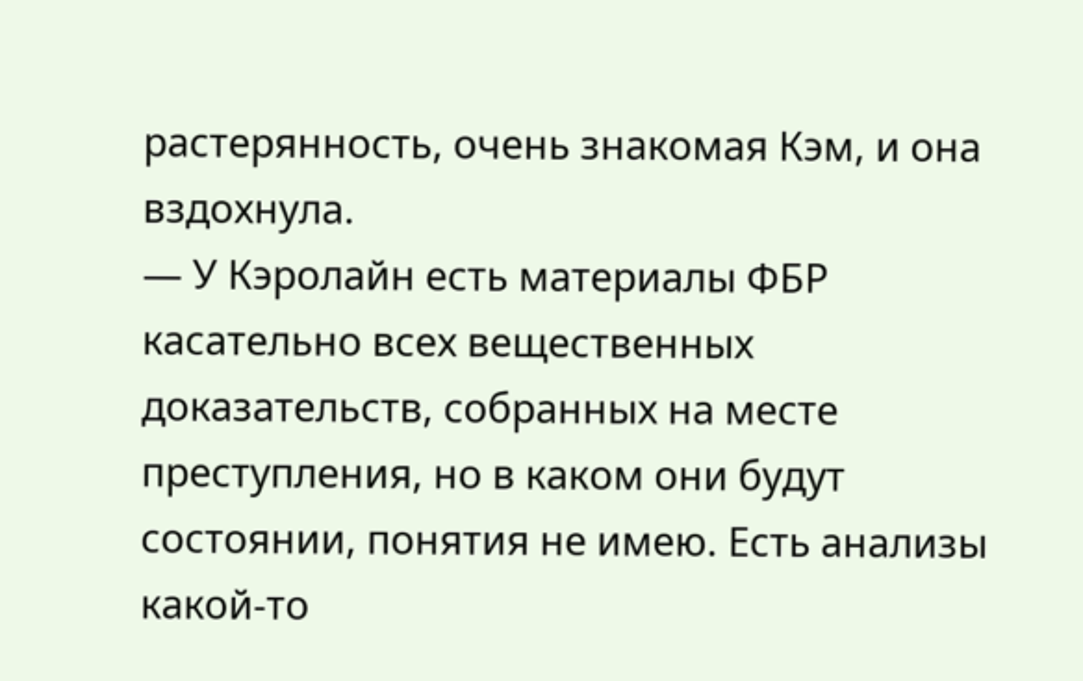растерянность, очень знакомая Кэм, и она вздохнула.
— У Кэролайн есть материалы ФБР касательно всех вещественных доказательств, собранных на месте преступления, но в каком они будут состоянии, понятия не имею. Есть анализы какой-то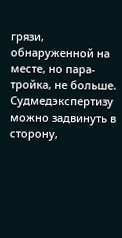грязи, обнаруженной на месте, но пара-тройка, не больше. Судмедэкспертизу можно задвинуть в сторону,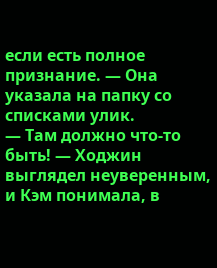если есть полное признание. — Она указала на папку со списками улик.
— Там должно что-то быть! — Ходжин выглядел неуверенным, и Кэм понимала, в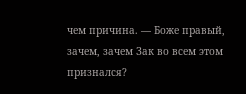чем причина. — Боже правый, зачем, зачем Зак во всем этом признался?